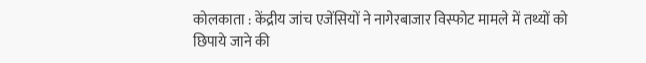कोलकाता : केंद्रीय जांच एजेंसियों ने नागेरबाजार विस्फोट मामले में तथ्यों को छिपाये जाने की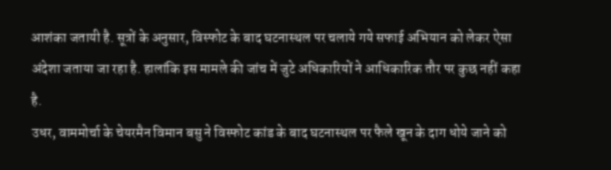आशंका जतायी है. सूत्रों के अनुसार, विस्फोट के बाद घटनास्थल पर चलाये गये सफाई अभियान को लेकर ऐसा अंदेशा जताया जा रहा है. हालांकि इस मामले की जांच में जुटे अधिकारियों ने आधिकारिक तौर पर कुछ नहीं कहा है.
उधर, वाममोर्चा के चेयरमैन विमान बसु ने विस्फोट कांड के बाद घटनास्थल पर फैले खून के दाग धोये जाने को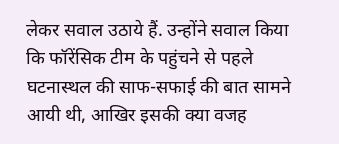लेकर सवाल उठाये हैं. उन्होंने सवाल किया कि फॉरेंसिक टीम के पहुंचने से पहले घटनास्थल की साफ-सफाई की बात सामने आयी थी, आखिर इसकी क्या वजह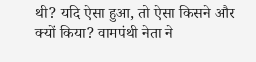थी? यदि ऐसा हुआ, तो ऐसा किसने और क्यों किया? वामपंथी नेता ने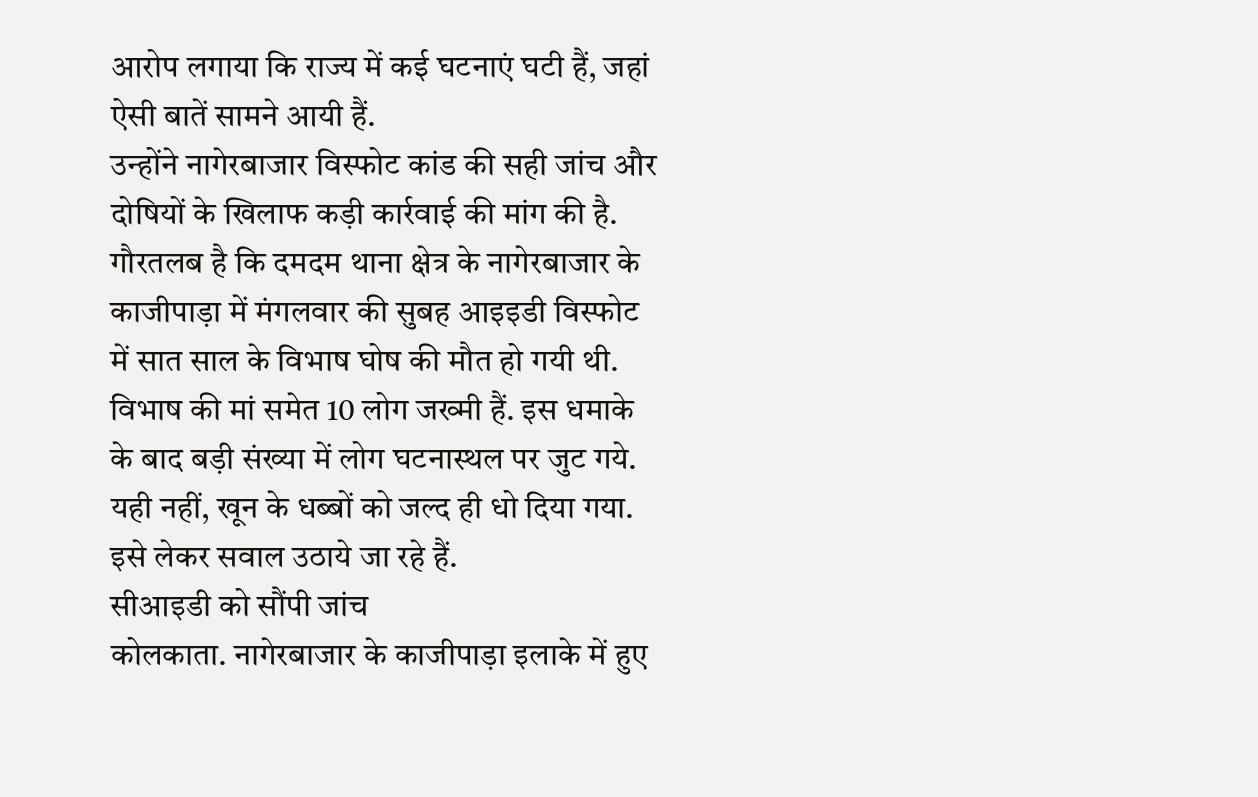आरोप लगाया कि राज्य में कई घटनाएं घटी हैं, जहां ऐसी बातें सामने आयी हैं.
उन्होंने नागेरबाजार विस्फोट कांड की सही जांच और दोषियों के खिलाफ कड़ी कार्रवाई की मांग की है. गौरतलब है कि दमदम थाना क्षेत्र के नागेरबाजार के काजीपाड़ा में मंगलवार की सुबह आइइडी विस्फोट में सात साल के विभाष घोष की मौत हो गयी थी. विभाष की मां समेत 10 लोग जख्मी हैं. इस धमाके के बाद बड़ी संख्या में लोग घटनास्थल पर जुट गये. यही नहीं, खून के धब्बों को जल्द ही धो दिया गया. इसे लेकर सवाल उठाये जा रहे हैं.
सीआइडी को सौंपी जांच
कोलकाता. नागेरबाजार के काजीपाड़ा इलाके में हुए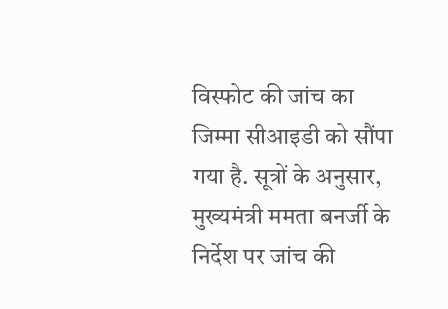विस्फोट की जांच का जिम्मा सीआइडी को सौंपा गया है. सूत्रों के अनुसार, मुख्यमंत्री ममता बनर्जी के निर्देश पर जांच की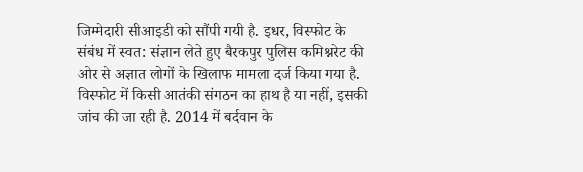जिम्मेदारी सीआइडी को सौंपी गयी है. इधर, विस्फोट के संबंध में स्वत: संज्ञान लेते हुए बैरकपुर पुलिस कमिश्नरेट की ओर से अज्ञात लोगों के खिलाफ मामला दर्ज किया गया है. विस्फोट में किसी आतंकी संगठन का हाथ है या नहीं, इसकी जांच की जा रही है. 2014 में बर्दवान के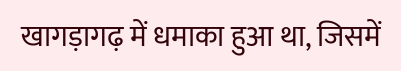खागड़ागढ़ में धमाका हुआ था, जिसमें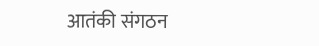आतंकी संगठन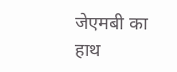जेएमबी का हाथ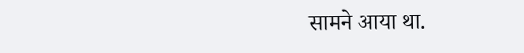सामने आया था.